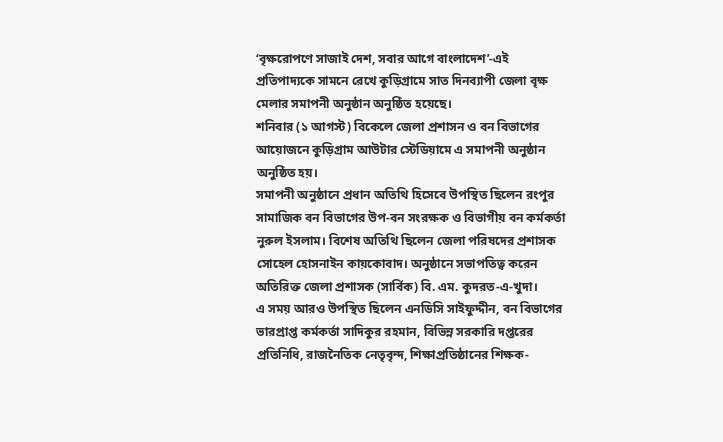‘বৃক্ষরোপণে সাজাই দেশ, সবার আগে বাংলাদেশ’-এই প্রতিপাদ্যকে সামনে রেখে কুড়িগ্রামে সাত দিনব্যাপী জেলা বৃক্ষ মেলার সমাপনী অনুষ্ঠান অনুষ্ঠিত হয়েছে।
শনিবার (১ আগস্ট) বিকেলে জেলা প্রশাসন ও বন বিভাগের আয়োজনে কুড়িগ্রাম আউটার স্টেডিয়ামে এ সমাপনী অনুষ্ঠান অনুষ্ঠিত হয়।
সমাপনী অনুষ্ঠানে প্রধান অতিথি হিসেবে উপস্থিত ছিলেন রংপুর সামাজিক বন বিভাগের উপ-বন সংরক্ষক ও বিভাগীয় বন কর্মকর্তা নুরুল ইসলাম। বিশেষ অতিথি ছিলেন জেলা পরিষদের প্রশাসক সোহেল হোসনাইন কায়কোবাদ। অনুষ্ঠানে সভাপতিত্ব করেন অতিরিক্ত জেলা প্রশাসক (সার্বিক) বি. এম. কুদরত-এ-খুদা।
এ সময় আরও উপস্থিত ছিলেন এনডিসি সাইফুদ্দীন, বন বিভাগের ভারপ্রাপ্ত কর্মকর্তা সাদিকুর রহমান, বিভিন্ন সরকারি দপ্তরের প্রতিনিধি, রাজনৈতিক নেতৃবৃন্দ, শিক্ষাপ্রতিষ্ঠানের শিক্ষক-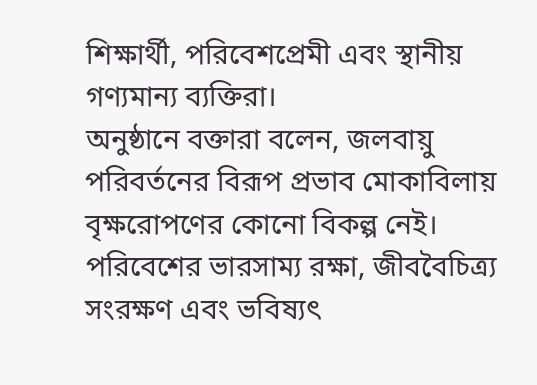শিক্ষার্থী, পরিবেশপ্রেমী এবং স্থানীয় গণ্যমান্য ব্যক্তিরা।
অনুষ্ঠানে বক্তারা বলেন, জলবায়ু পরিবর্তনের বিরূপ প্রভাব মোকাবিলায় বৃক্ষরোপণের কোনো বিকল্প নেই। পরিবেশের ভারসাম্য রক্ষা, জীববৈচিত্র্য সংরক্ষণ এবং ভবিষ্যৎ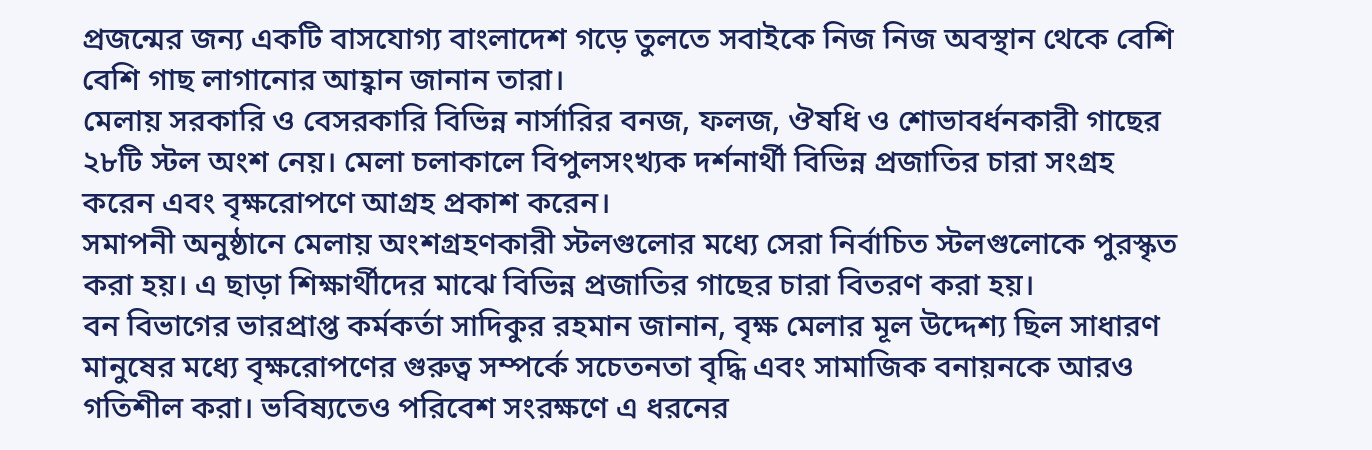প্রজন্মের জন্য একটি বাসযোগ্য বাংলাদেশ গড়ে তুলতে সবাইকে নিজ নিজ অবস্থান থেকে বেশি বেশি গাছ লাগানোর আহ্বান জানান তারা।
মেলায় সরকারি ও বেসরকারি বিভিন্ন নার্সারির বনজ, ফলজ, ঔষধি ও শোভাবর্ধনকারী গাছের ২৮টি স্টল অংশ নেয়। মেলা চলাকালে বিপুলসংখ্যক দর্শনার্থী বিভিন্ন প্রজাতির চারা সংগ্রহ করেন এবং বৃক্ষরোপণে আগ্রহ প্রকাশ করেন।
সমাপনী অনুষ্ঠানে মেলায় অংশগ্রহণকারী স্টলগুলোর মধ্যে সেরা নির্বাচিত স্টলগুলোকে পুরস্কৃত করা হয়। এ ছাড়া শিক্ষার্থীদের মাঝে বিভিন্ন প্রজাতির গাছের চারা বিতরণ করা হয়।
বন বিভাগের ভারপ্রাপ্ত কর্মকর্তা সাদিকুর রহমান জানান, বৃক্ষ মেলার মূল উদ্দেশ্য ছিল সাধারণ মানুষের মধ্যে বৃক্ষরোপণের গুরুত্ব সম্পর্কে সচেতনতা বৃদ্ধি এবং সামাজিক বনায়নকে আরও গতিশীল করা। ভবিষ্যতেও পরিবেশ সংরক্ষণে এ ধরনের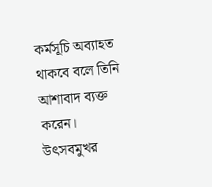কর্মসূচি অব্যাহত থাকবে বলে তিনি আশাবাদ ব্যক্ত করেন।
উৎসবমুখর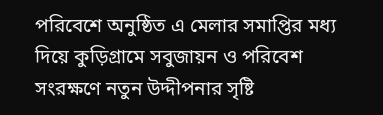পরিবেশে অনুষ্ঠিত এ মেলার সমাপ্তির মধ্য দিয়ে কুড়িগ্রামে সবুজায়ন ও পরিবেশ সংরক্ষণে নতুন উদ্দীপনার সৃষ্টি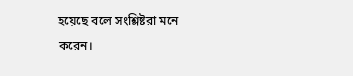হয়েছে বলে সংশ্লিষ্টরা মনে করেন।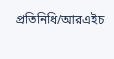প্রতিনিধি/আরএইচ